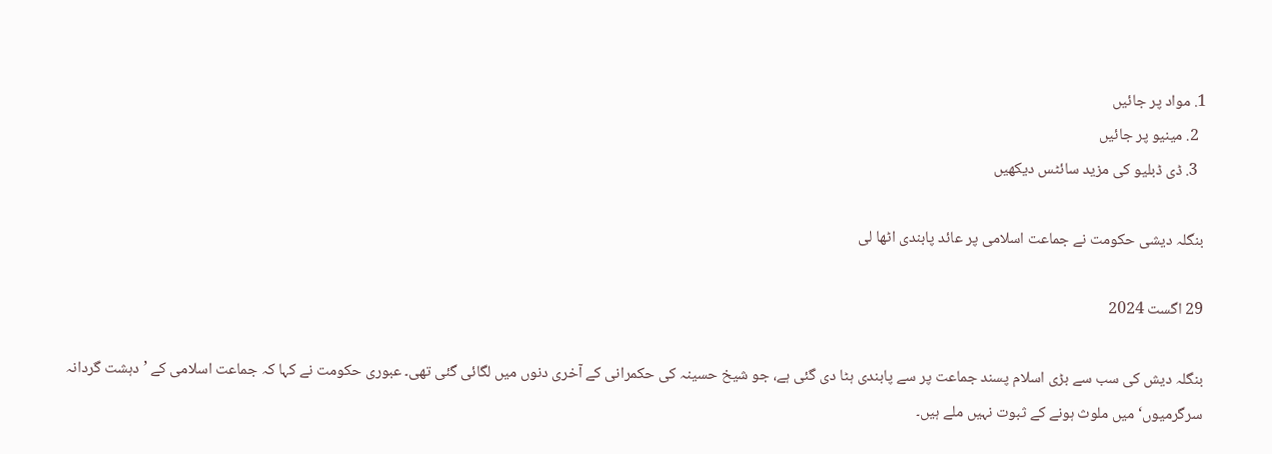1. مواد پر جائیں
  2. مینیو پر جائیں
  3. ڈی ڈبلیو کی مزید سائٹس دیکھیں

بنگلہ دیشی حکومت نے جماعت اسلامی پر عائد پابندی اٹھا لی

29 اگست 2024

بنگلہ دیش کی سب سے بڑی اسلام پسند جماعت پر سے پابندی ہٹا دی گئی ہے، جو شیخ حسینہ کی حکمرانی کے آخری دنوں میں لگائی گئی تھی۔ عبوری حکومت نے کہا کہ جماعت اسلامی کے ’دہشت گردانہ سرگرمیوں‘ میں ملوث ہونے کے ثبوت نہیں ملے ہیں۔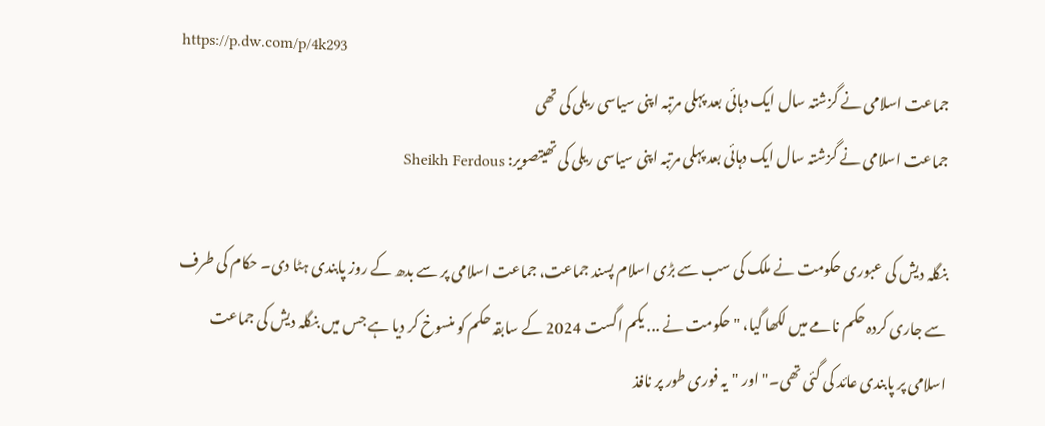https://p.dw.com/p/4k293
جماعت اسلامی نے گزشتہ سال ایک دہائی بعد پہلی مرتبہ اپنی سیاسی ریلی کی تھی
جماعت اسلامی نے گزشتہ سال ایک دہائی بعد پہلی مرتبہ اپنی سیاسی ریلی کی تھیتصویر: Sheikh Ferdous

بنگلہ دیش کی عبوری حکومت نے ملک کی سب سے بڑی اسلام پسند جماعت، جماعت اسلامی پر سے بدھ کے روز پابندی ہٹا دی۔ حکام کی طرف سے جاری کردہ حکم نامے میں لکھا گیا، "حکومت نے ... یکم اگست 2024 کے سابقہ حکم کو منسوخ کر دیا ہے جس میں بنگلہ دیش کی جماعت اسلامی پر پابندی عائد کی گئی تھی۔" اور "یہ فوری طور پر نافذ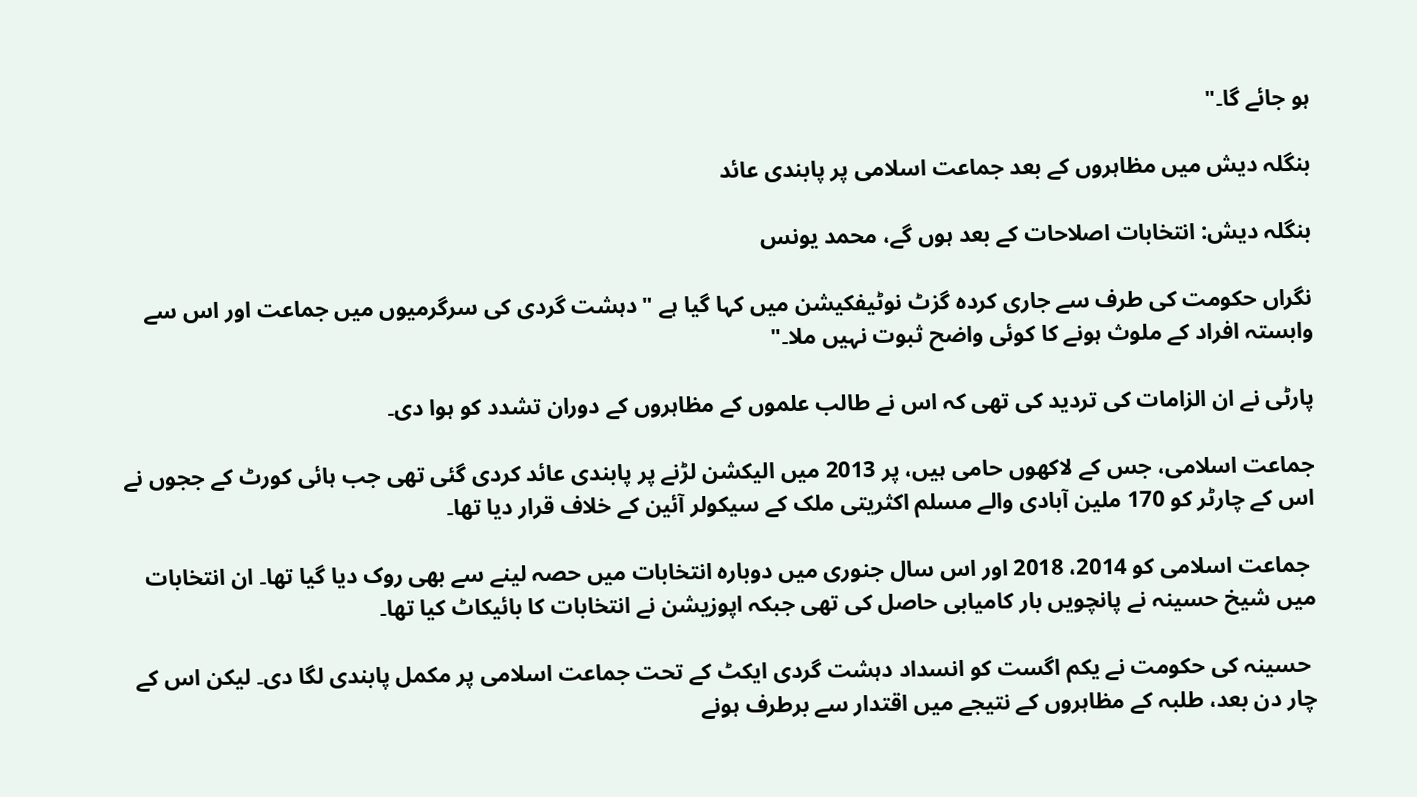ہو جائے گا۔"

بنگلہ دیش میں مظاہروں کے بعد جماعت اسلامی پر پابندی عائد

بنگلہ دیش: انتخابات اصلاحات کے بعد ہوں گے، محمد یونس

نگراں حکومت کی طرف سے جاری کردہ گزٹ نوٹیفکیشن میں کہا گیا ہے "دہشت گردی کی سرگرمیوں میں جماعت اور اس سے وابستہ افراد کے ملوث ہونے کا کوئی واضح ثبوت نہیں ملا۔"

پارٹی نے ان الزامات کی تردید کی تھی کہ اس نے طالب علموں کے مظاہروں کے دوران تشدد کو ہوا دی۔

جماعت اسلامی، جس کے لاکھوں حامی ہیں، پر 2013 میں الیکشن لڑنے پر پابندی عائد کردی گئی تھی جب ہائی کورٹ کے ججوں نے اس کے چارٹر کو 170 ملین آبادی والے مسلم اکثریتی ملک کے سیکولر آئین کے خلاف قرار دیا تھا۔

 جماعت اسلامی کو 2014، 2018 اور اس سال جنوری میں دوبارہ انتخابات میں حصہ لینے سے بھی روک دیا گیا تھا۔ ان انتخابات میں شیخ حسینہ نے پانچویں بار کامیابی حاصل کی تھی جبکہ اپوزیشن نے انت‍خابات کا بائیکاٹ کیا تھا۔

 حسینہ کی حکومت نے یکم اگست کو انسداد دہشت گردی ایکٹ کے تحت جماعت اسلامی پر مکمل پابندی لگا دی۔ لیکن اس کے چار دن بعد، طلبہ کے مظاہروں کے نتیجے میں اقتدار سے برطرف ہونے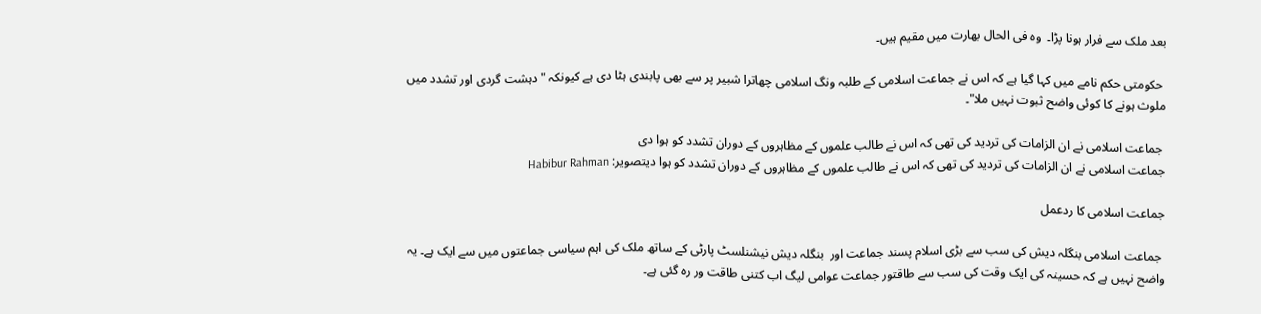بعد ملک سے فرار ہونا پڑا۔  وہ فی الحال بھارت میں مقیم ہیں۔

 حکومتی حکم نامے میں کہا گیا ہے کہ اس نے جماعت اسلامی کے طلبہ ونگ اسلامی چھاترا شبیر پر سے بھی پابندی ہٹا دی ہے کیونکہ "دہشت گردی اور تشدد میں ملوث ہونے کا کوئی واضح ثبوت نہیں ملا"۔

 جماعت اسلامی نے ان الزامات کی تردید کی تھی کہ اس نے طالب علموں کے مظاہروں کے دوران تشدد کو ہوا دی
جماعت اسلامی نے ان الزامات کی تردید کی تھی کہ اس نے طالب علموں کے مظاہروں کے دوران تشدد کو ہوا دیتصویر: Habibur Rahman

جماعت اسلامی کا ردعمل

 جماعت اسلامی بنگلہ دیش کی سب سے بڑی اسلام پسند جماعت اور  بنگلہ دیش نیشنلسٹ پارٹی کے ساتھ ملک کی اہم سیاسی جماعتوں میں سے ایک ہے۔ یہ واضح نہیں ہے کہ حسینہ کی ایک وقت کی سب سے طاقتور جماعت عوامی لیگ اب کتنی طاقت ور رہ گئی ہے۔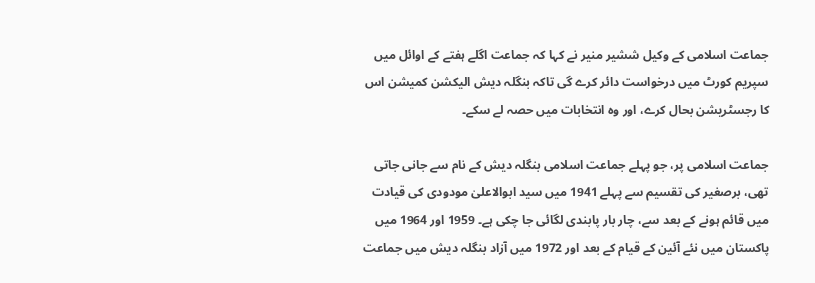جماعت اسلامی کے وکیل ششیر منیر نے کہا کہ جماعت اگلے ہفتے کے اوائل میں سپریم کورٹ میں درخواست دائر کرے گی تاکہ بنگلہ دیش الیکشن کمیشن اس کا رجسٹریشن بحال کرے، اور وہ انتخابات میں حصہ لے سکے۔

جماعت اسلامی پر، جو پہلے جماعت اسلامی بنگلہ دیش کے نام سے جانی جاتی تھی، برصغیر کی تقسیم سے پہلے 1941 میں سید ابوالاعلیٰ مودودی کی قیادت میں قائم ہونے کے بعد سے، چار بار پابندی لگائی جا چکی ہے۔ 1959 اور 1964 میں پاکستان میں نئے آئین کے قیام کے بعد اور 1972 میں آزاد بنگلہ دیش میں جماعت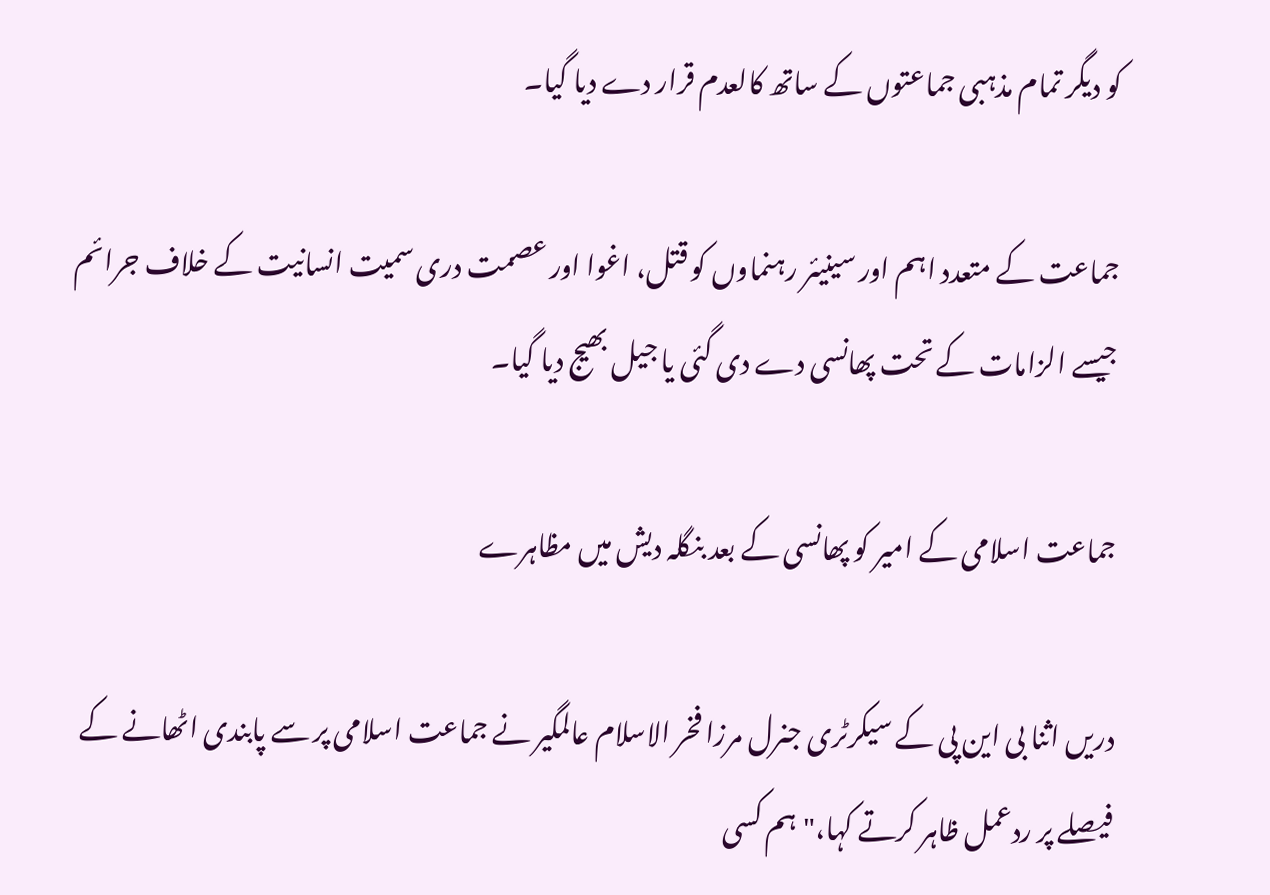کو دیگر تمام مذہبی جماعتوں کے ساتھ کالعدم قرار دے دیا گیا۔

جماعت کے متعدد اہم اور سینیئر رہنماوں کو قتل، اغوا اور عصمت دری سمیت انسانیت کے خلاف جرائم جیسے الزامات کے ت‍حت پھانسی دے دی گئی یا جیل بھیج دیا گیا۔

جماعت اسلامی کے امیر کو پھانسی کے بعد بنگلہ دیش میں مظاہرے

دریں اثنا بی این پی کے سیکرٹری جنرل مرزا فخر الاسلام عالمگیر نے جماعت اسلامی پر سے پابندی اٹھانے کے فیصلے پر ردعمل ظاہر کرتے کہا،"ہم کسی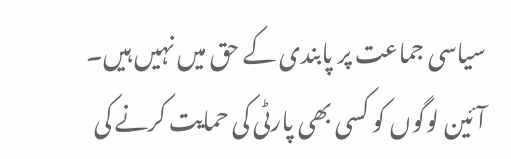سیاسی جماعت پر پابندی کے حق میں نہیں ہیں۔ آئین لوگوں کو کسی بھی پارٹی کی حمایت کرنے کی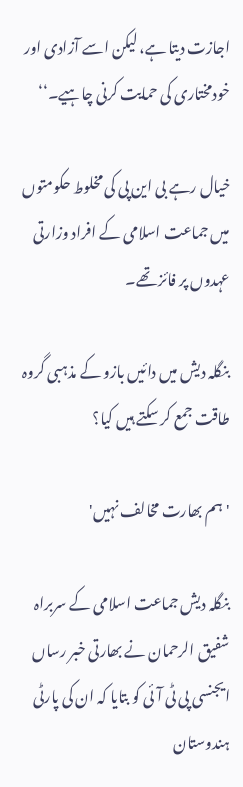اجازت دیتا ہے، لیکن اسے آزادی اور خودمختاری کی حمایت کرنی چاہیے۔‘‘

خیال رہے بی این پی کی مخلوط حکومتوں میں جماعت اسلامی کے افراد وزارتی عہدوں پر فائز تھے۔

بنگلہ دیش میں دائیں بازو کے مذہبی گروہ طاقت جمع کر سکتے ہیں کیا؟

'ہم بھارت مخالف نہیں'

بنگلہ دیش جماعت اسلامی کے سربراہ شفیق الرحمان نے بھارتی خبر رساں ایجنسی پی ٹی آئی کو بتایا کہ ان کی پارٹی ہندوستان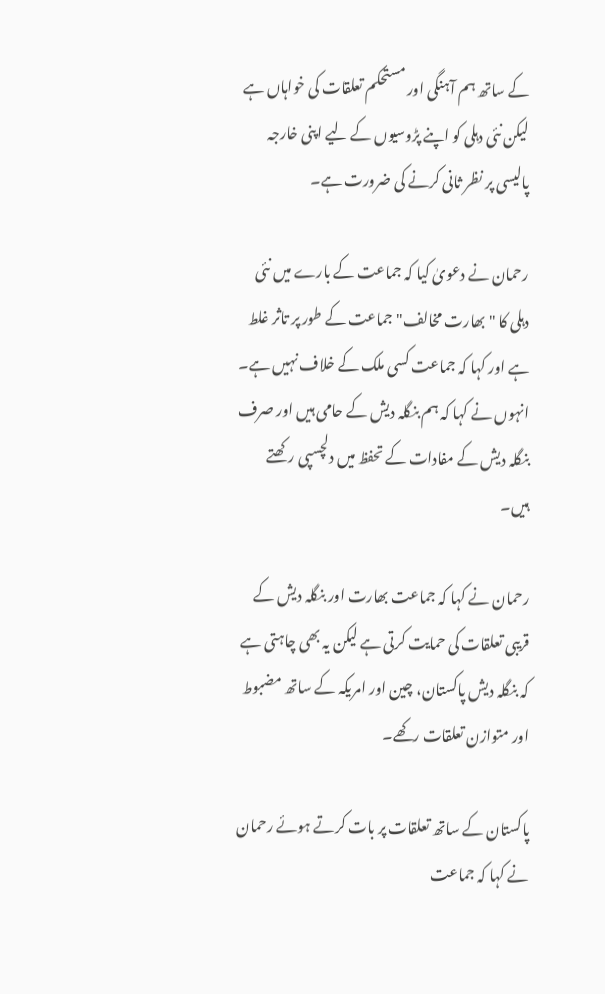کے ساتھ ہم آہنگی اور مستحکم تعلقات کی خواہاں ہے لیکن نئی دہلی کو اپنے پڑوسیوں کے لیے اپنی خارجہ پالیسی پر نظر ثانی کرنے کی ضرورت ہے۔

رحمان نے دعویٰ کیا کہ جماعت کے بارے میں نئی دہلی کا "بھارت مخالف" جماعت کے طور پر تاثر غلط ہے اور کہا کہ جماعت کسی ملک کے خلاف نہیں ہے۔ انہوں نے کہا کہ ہم بنگلہ دیش کے حامی ہیں اور صرف بنگلہ دیش کے مفادات کے تحفظ میں دلچسپی رکھتے ہیں۔

رحمان نے کہا کہ جماعت بھارت اور بنگلہ دیش کے قریبی تعلقات کی حمایت کرتی ہے لیکن یہ بھی چاہتی ہے کہ بنگلہ دیش پاکستان، چین اور امریکہ کے ساتھ مضبوط اور متوازن تعلقات رکھے۔

پاکستان کے ساتھ تعلقات پر بات کرتے ہوئے رحمان نے کہا کہ جماعت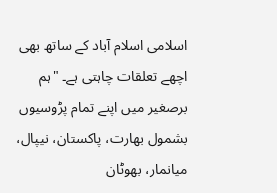اسلامی اسلام آباد کے ساتھ بھی اچھے تعلقات چاہتی ہے۔ "ہم برصغیر میں اپنے تمام پڑوسیوں بشمول بھارت، پاکستان، نیپال، میانمار، بھوٹان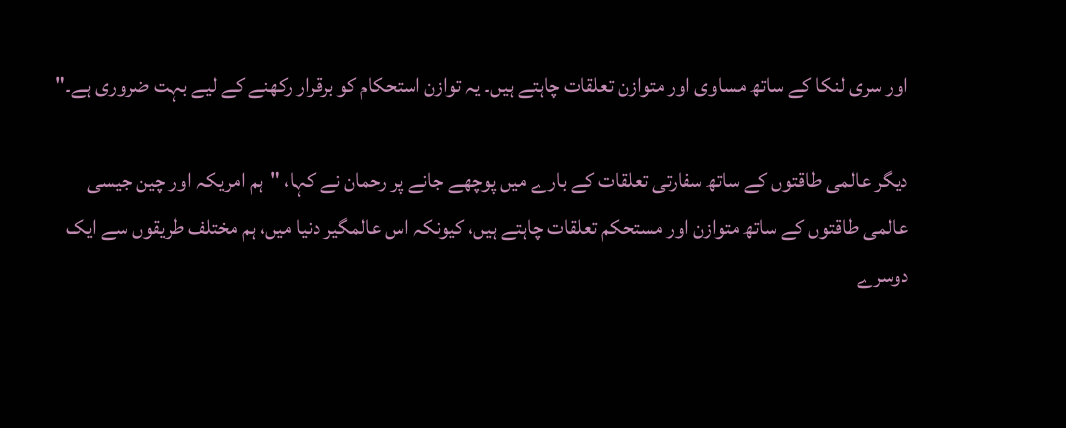اور سری لنکا کے ساتھ مساوی اور متوازن تعلقات چاہتے ہیں۔ یہ توازن استحکام کو برقرار رکھنے کے لیے بہت ضروری ہے۔"

دیگر عالمی طاقتوں کے ساتھ سفارتی تعلقات کے بارے میں پوچھے جانے پر رحمان نے کہا، "ہم امریکہ اور چین جیسی عالمی طاقتوں کے ساتھ متوازن اور مستحکم تعلقات چاہتے ہیں، کیونکہ اس عالمگیر دنیا میں، ہم مختلف طریقوں سے ایک دوسرے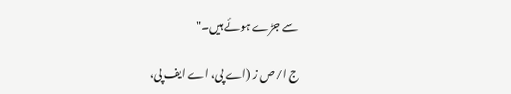سے جڑے ہوئے ہیں۔"

ج ا ⁄  ص ز (اے پی، اے ایف پی،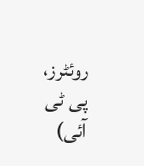روئٹرز، پی ٹی آئی)